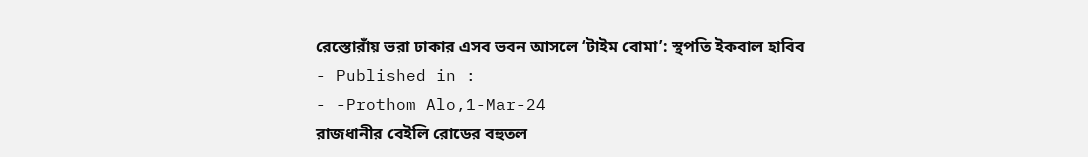রেস্তোরাঁয় ভরা ঢাকার এসব ভবন আসলে ‘টাইম বোমা’: স্থপতি ইকবাল হাবিব
- Published in :
- -Prothom Alo,1-Mar-24
রাজধানীর বেইলি রোডের বহুতল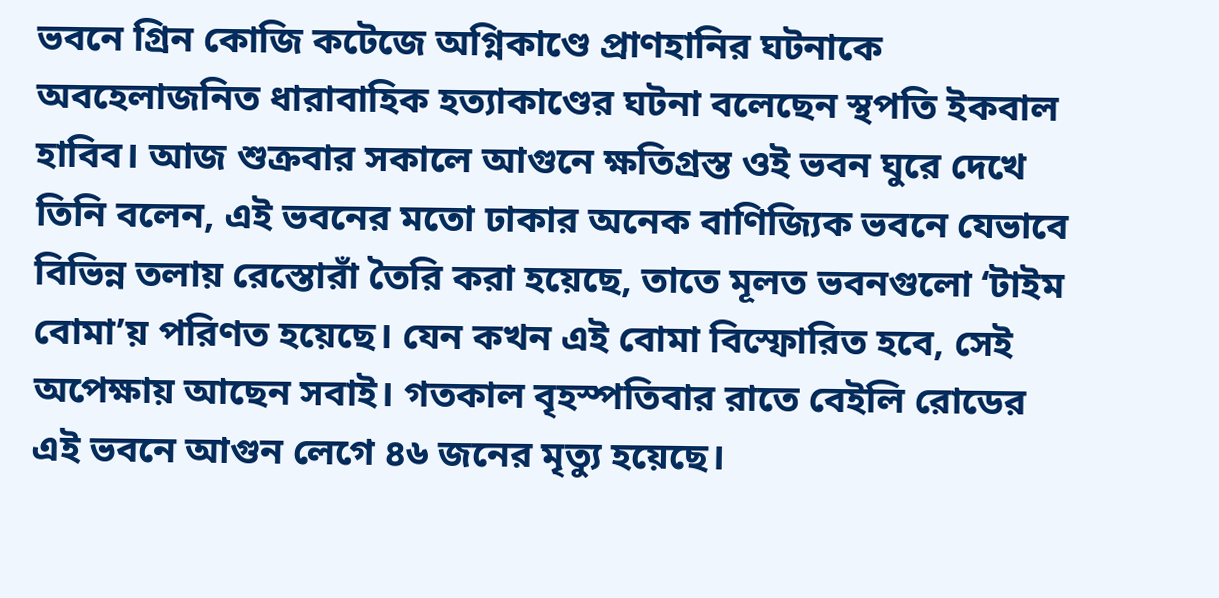ভবনে গ্রিন কোজি কটেজে অগ্নিকাণ্ডে প্রাণহানির ঘটনাকে অবহেলাজনিত ধারাবাহিক হত্যাকাণ্ডের ঘটনা বলেছেন স্থপতি ইকবাল হাবিব। আজ শুক্রবার সকালে আগুনে ক্ষতিগ্রস্ত ওই ভবন ঘুরে দেখে তিনি বলেন, এই ভবনের মতো ঢাকার অনেক বাণিজ্যিক ভবনে যেভাবে বিভিন্ন তলায় রেস্তোরাঁ তৈরি করা হয়েছে, তাতে মূলত ভবনগুলো ‘টাইম বোমা’য় পরিণত হয়েছে। যেন কখন এই বোমা বিস্ফোরিত হবে, সেই অপেক্ষায় আছেন সবাই। গতকাল বৃহস্পতিবার রাতে বেইলি রোডের এই ভবনে আগুন লেগে ৪৬ জনের মৃত্যু হয়েছে।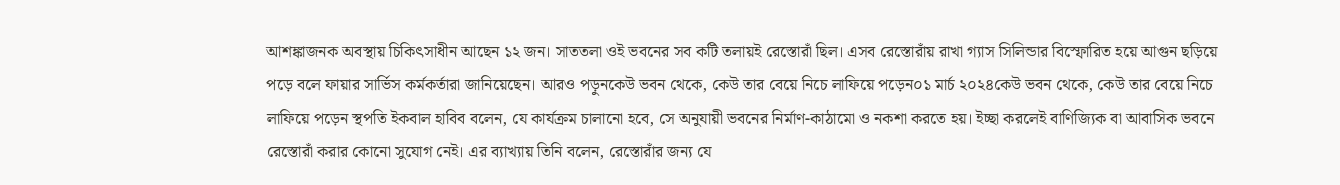আশঙ্কাজনক অবস্থায় চিকিৎসাধীন আছেন ১২ জন। সাততলা ওই ভবনের সব কটি তলায়ই রেস্তোরাঁ ছিল। এসব রেস্তোরাঁয় রাখা গ্যাস সিলিন্ডার বিস্ফোরিত হয়ে আগুন ছড়িয়ে পড়ে বলে ফায়ার সার্ভিস কর্মকর্তারা জানিয়েছেন। আরও পড়ুনকেউ ভবন থেকে, কেউ তার বেয়ে নিচে লাফিয়ে পড়েন০১ মার্চ ২০২৪কেউ ভবন থেকে, কেউ তার বেয়ে নিচে লাফিয়ে পড়েন স্থপতি ইকবাল হাবিব বলেন, যে কার্যক্রম চালানো হবে, সে অনুযায়ী ভবনের নির্মাণ-কাঠামো ও নকশা করতে হয়। ইচ্ছা করলেই বাণিজ্যিক বা আবাসিক ভবনে রেস্তোরাঁ করার কোনো সুযোগ নেই। এর ব্যাখ্যায় তিনি বলেন, রেস্তোরাঁর জন্য যে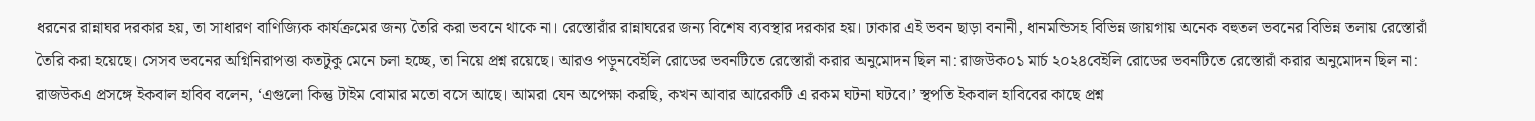ধরনের রান্নাঘর দরকার হয়, তা সাধারণ বাণিজ্যিক কার্যক্রমের জন্য তৈরি করা ভবনে থাকে না। রেস্তোরাঁর রান্নাঘরের জন্য বিশেষ ব্যবস্থার দরকার হয়। ঢাকার এই ভবন ছাড়া বনানী, ধানমন্ডিসহ বিভিন্ন জায়গায় অনেক বহুতল ভবনের বিভিন্ন তলায় রেস্তোরাঁ তৈরি করা হয়েছে। সেসব ভবনের অগ্নিনিরাপত্তা কতটুকু মেনে চলা হচ্ছে, তা নিয়ে প্রশ্ন রয়েছে। আরও পড়ুনবেইলি রোডের ভবনটিতে রেস্তোরাঁ করার অনুমোদন ছিল না: রাজউক০১ মার্চ ২০২৪বেইলি রোডের ভবনটিতে রেস্তোরাঁ করার অনুমোদন ছিল না: রাজউকএ প্রসঙ্গে ইকবাল হাবিব বলেন, ‘এগুলো কিন্তু টাইম বোমার মতো বসে আছে। আমরা যেন অপেক্ষা করছি, কখন আবার আরেকটি এ রকম ঘটনা ঘটবে।’ স্থপতি ইকবাল হাবিবের কাছে প্রশ্ন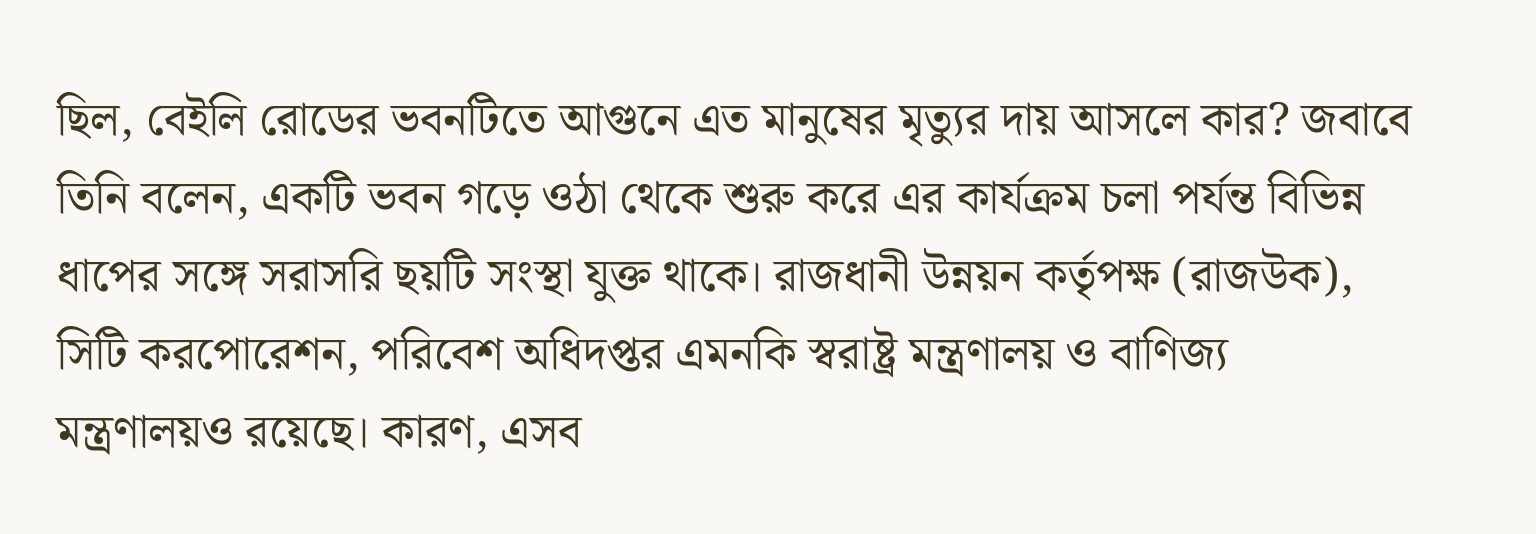ছিল, বেইলি রোডের ভবনটিতে আগুনে এত মানুষের মৃত্যুর দায় আসলে কার? জবাবে তিনি বলেন, একটি ভবন গড়ে ওঠা থেকে শুরু করে এর কার্যক্রম চলা পর্যন্ত বিভিন্ন ধাপের সঙ্গে সরাসরি ছয়টি সংস্থা যুক্ত থাকে। রাজধানী উন্নয়ন কর্তৃপক্ষ (রাজউক), সিটি করপোরেশন, পরিবেশ অধিদপ্তর এমনকি স্বরাষ্ট্র মন্ত্রণালয় ও বাণিজ্য মন্ত্রণালয়ও রয়েছে। কারণ, এসব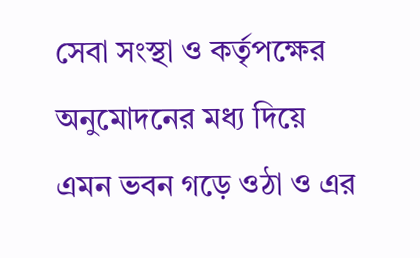সেবা সংস্থা ও কর্তৃপক্ষের অনুমোদনের মধ্য দিয়ে এমন ভবন গড়ে ওঠা ও এর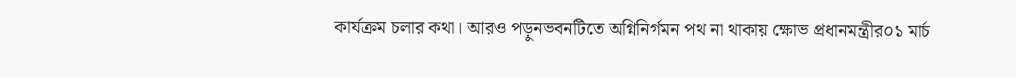কার্যক্রম চলার কথা। আরও পড়ুনভবনটিতে অগ্নিনির্গমন পথ না থাকায় ক্ষোভ প্রধানমন্ত্রীর০১ মার্চ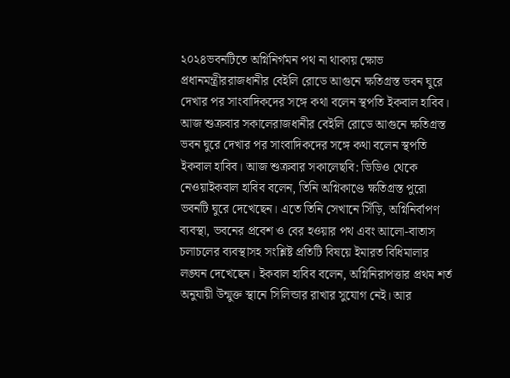২০২৪ভবনটিতে অগ্নিনির্গমন পথ না থাকায় ক্ষোভ প্রধানমন্ত্রীররাজধানীর বেইলি রোডে আগুনে ক্ষতিগ্রস্ত ভবন ঘুরে দেখার পর সাংবাদিকদের সঙ্গে কথা বলেন স্থপতি ইকবাল হাবিব। আজ শুক্রবার সকালেরাজধানীর বেইলি রোডে আগুনে ক্ষতিগ্রস্ত ভবন ঘুরে দেখার পর সাংবাদিকদের সঙ্গে কথা বলেন স্থপতি ইকবাল হাবিব। আজ শুক্রবার সকালেছবি: ভিডিও থেকে নেওয়াইকবাল হাবিব বলেন, তিনি অগ্নিকাণ্ডে ক্ষতিগ্রস্ত পুরো ভবনটি ঘুরে দেখেছেন। এতে তিনি সেখানে সিঁড়ি, অগ্নিনির্বাপণ ব্যবস্থা, ভবনের প্রবেশ ও বের হওয়ার পথ এবং আলো-বাতাস চলাচলের ব্যবস্থাসহ সংশ্লিষ্ট প্রতিটি বিষয়ে ইমারত বিধিমালার লঙ্ঘন দেখেছেন। ইকবাল হাবিব বলেন, অগ্নিনিরাপত্তার প্রথম শর্ত অনুযায়ী উন্মুক্ত স্থানে সিলিন্ডার রাখার সুযোগ নেই। আর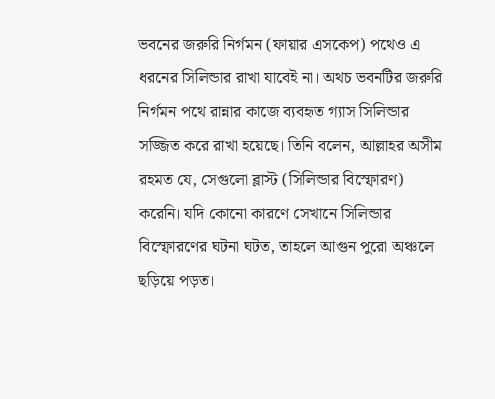ভবনের জরুরি নির্গমন (ফায়ার এসকেপ) পথেও এ ধরনের সিলিন্ডার রাখা যাবেই না। অথচ ভবনটির জরুরি নির্গমন পথে রান্নার কাজে ব্যবহৃত গ্যাস সিলিন্ডার সজ্জিত করে রাখা হয়েছে। তিনি বলেন, আল্লাহর অসীম রহমত যে, সেগুলো ব্লাস্ট (সিলিন্ডার বিস্ফোরণ) করেনি। যদি কোনো কারণে সেখানে সিলিন্ডার বিস্ফোরণের ঘটনা ঘটত, তাহলে আগুন পুরো অঞ্চলে ছড়িয়ে পড়ত।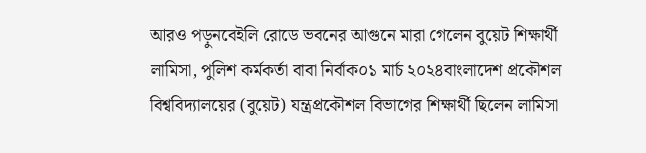আরও পড়ুনবেইলি রোডে ভবনের আগুনে মারা গেলেন বুয়েট শিক্ষার্থী লামিসা, পুলিশ কর্মকর্তা বাবা নির্বাক০১ মার্চ ২০২৪বাংলাদেশ প্রকৌশল বিশ্ববিদ্যালয়ের (বুয়েট) যন্ত্রপ্রকৌশল বিভাগের শিক্ষার্থী ছিলেন লামিসা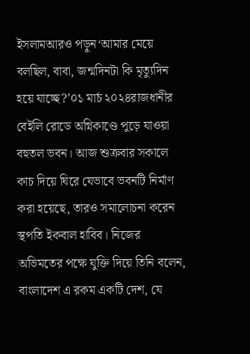ইসলামআরও পড়ুন‘আমার মেয়ে বলছিল, বাবা, জন্মদিনটা কি মৃত্যুদিন হয়ে যাচ্ছে?’০১ মার্চ ২০২৪রাজধানীর বেইলি রোডে অগ্নিকাণ্ডে পুড়ে যাওয়া বহুতল ভবন। আজ শুক্রবার সকালে কাচ দিয়ে ঘিরে যেভাবে ভবনটি নির্মাণ করা হয়েছে, তারও সমালোচনা করেন স্থপতি ইকবাল হাবিব। নিজের অভিমতের পক্ষে যুক্তি দিয়ে তিনি বলেন, বাংলাদেশ এ রকম একটি দেশ, যে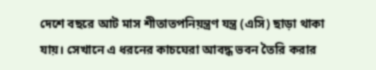দেশে বছরে আট মাস শীতাতপনিয়ন্ত্রণ যন্ত্র (এসি) ছাড়া থাকা যায়। সেখানে এ ধরনের কাচঘেরা আবদ্ধ ভবন তৈরি করার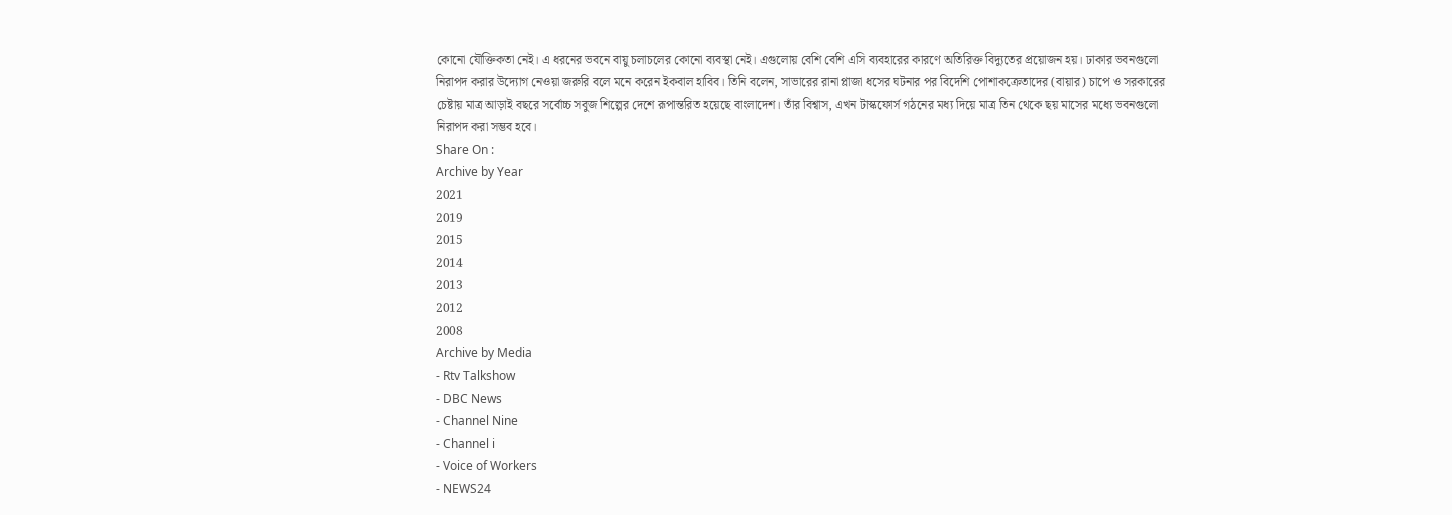কোনো যৌক্তিকতা নেই। এ ধরনের ভবনে বায়ু চলাচলের কোনো ব্যবস্থা নেই। এগুলোয় বেশি বেশি এসি ব্যবহারের কারণে অতিরিক্ত বিদ্যুতের প্রয়োজন হয়। ঢাকার ভবনগুলো নিরাপদ করার উদ্যোগ নেওয়া জরুরি বলে মনে করেন ইকবাল হাবিব। তিনি বলেন, সাভারের রানা প্লাজা ধসের ঘটনার পর বিদেশি পোশাকক্রেতাদের (বায়ার) চাপে ও সরকারের চেষ্টায় মাত্র আড়াই বছরে সর্বোচ্চ সবুজ শিল্পের দেশে রূপান্তরিত হয়েছে বাংলাদেশ। তাঁর বিশ্বাস, এখন টাস্কফোর্স গঠনের মধ্য দিয়ে মাত্র তিন থেকে ছয় মাসের মধ্যে ভবনগুলো নিরাপদ করা সম্ভব হবে।
Share On :
Archive by Year
2021
2019
2015
2014
2013
2012
2008
Archive by Media
- Rtv Talkshow
- DBC News
- Channel Nine
- Channel i
- Voice of Workers
- NEWS24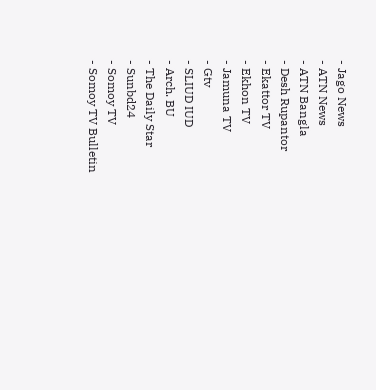- Jago News
- ATN News
- ATN Bangla
- Desh Rupantor
- Ekattor TV
- Ekhon TV
- Jamuna TV
- Gtv
- SLIUD IUD
- Arch. BU
- The Daily Star
- Sunbd24
- Somoy TV
- Somoy TV Bulletin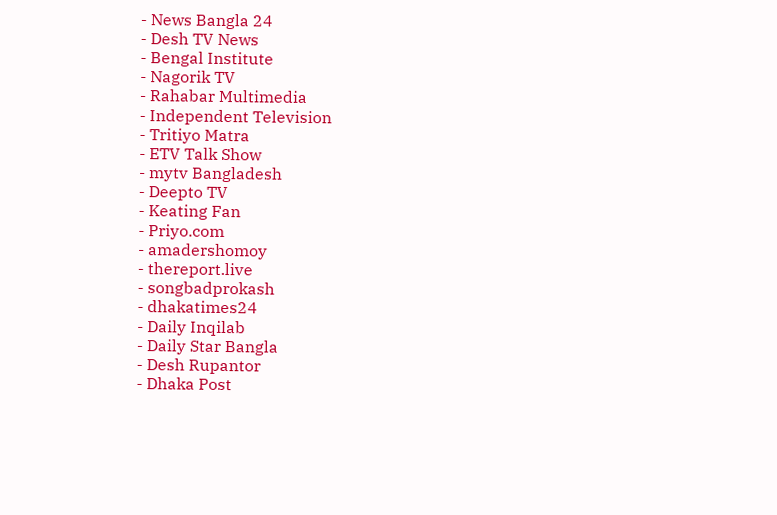- News Bangla 24
- Desh TV News
- Bengal Institute
- Nagorik TV
- Rahabar Multimedia
- Independent Television
- Tritiyo Matra
- ETV Talk Show
- mytv Bangladesh
- Deepto TV
- Keating Fan
- Priyo.com
- amadershomoy
- thereport.live
- songbadprokash
- dhakatimes24
- Daily Inqilab
- Daily Star Bangla
- Desh Rupantor
- Dhaka Post